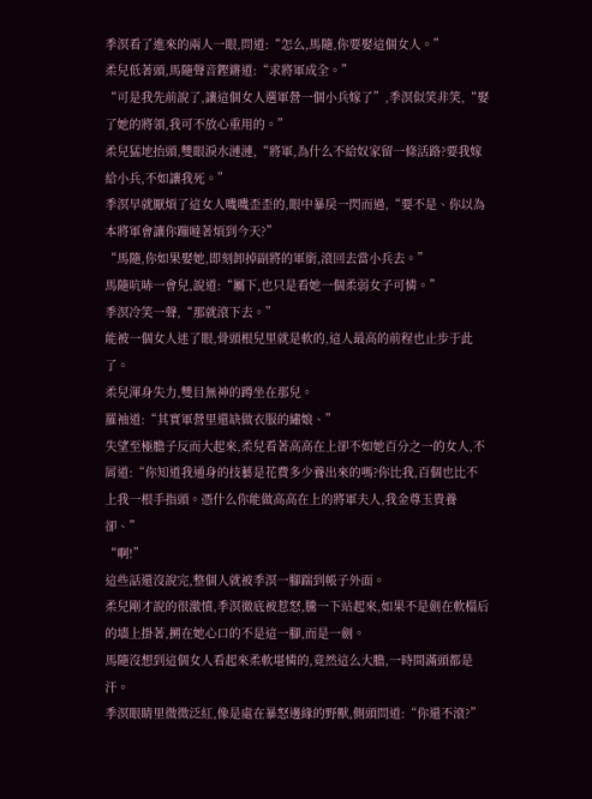季溟看了進來的兩人一眼,問道:“怎么,馬隨,你要娶這個女人。”
柔兒低著頭,馬隨聲音鏗鏘道:“求將軍成全。”
“可是我先前說了,讓這個女人選軍營一個小兵嫁了”,季溟似笑非笑,“娶了她的將領,我可不放心重用的。”
柔兒猛地抬頭,雙眼淚水漣漣,“將軍,為什么不給奴家留一條活路?要我嫁給小兵,不如讓我死。”
季溟早就厭煩了這女人嘰嘰歪歪的,眼中暴戾一閃而過,“要不是、你以為本將軍會讓你蹦噠著煩到今天?”
“馬隨,你如果娶她,即刻卸掉副將的軍銜,滾回去當小兵去。”
馬隨吭哧一會兒,說道:“屬下,也只是看她一個柔弱女子可憐。”
季溟冷笑一聲,“那就滾下去。”
能被一個女人迷了眼,骨頭根兒里就是軟的,這人最高的前程也止步于此了。
柔兒渾身失力,雙目無神的蹲坐在那兒。
羅袖道:“其實軍營里還缺做衣服的繡娘、”
失望至極膽子反而大起來,柔兒看著高高在上卻不如她百分之一的女人,不屑道:“你知道我通身的技藝是花費多少養出來的嗎?你比我,百個也比不上我一根手指頭。憑什么你能做高高在上的將軍夫人,我金尊玉貴養卻、”
“啊!”
這些話還沒說完,整個人就被季溟一腳踹到帳子外面。
柔兒剛才說的很激憤,季溟徹底被惹怒,騰一下站起來,如果不是劍在軟榻后的墻上掛著,搠在她心口的不是這一腳,而是一劍。
馬隨沒想到這個女人看起來柔軟堪憐的,竟然這么大膽,一時間滿頭都是汗。
季溟眼睛里微微泛紅,像是處在暴怒邊緣的野獸,側頭問道:“你還不滾?”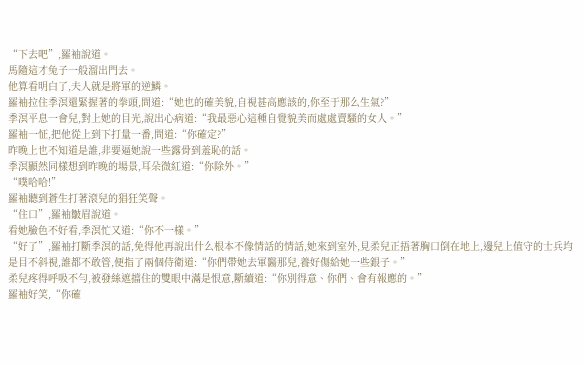“下去吧”,羅袖說道。
馬隨這才兔子一般溜出門去。
他算看明白了,夫人就是將軍的逆鱗。
羅袖拉住季溟還緊握著的拳頭,問道:“她也的確美貌,自視甚高應該的,你至于那么生氣?”
季溟平息一會兒,對上她的目光,說出心病道:“我最惡心這種自覺貌美而處處賣騷的女人。”
羅袖一怔,把他從上到下打量一番,問道:“你確定?”
昨晚上也不知道是誰,非要逼她說一些露骨到羞恥的話。
季溟顯然同樣想到昨晚的場景,耳朵微紅道:“你除外。”
“噗哈哈!”
羅袖聽到蒼生打著滾兒的猖狂笑聲。
“住口”,羅袖皺眉說道。
看她臉色不好看,季溟忙又道:“你不一樣。”
“好了”,羅袖打斷季溟的話,免得他再說出什么根本不像情話的情話,她來到室外,見柔兒正捂著胸口倒在地上,邊兒上值守的士兵均是目不斜視,誰都不敢管,便指了兩個侍衛道:“你們帶她去軍醫那兒,養好傷給她一些銀子。”
柔兒疼得呼吸不勻,被發絲遮擋住的雙眼中滿是恨意,斷續道:“你別得意、你們、會有報應的。”
羅袖好笑,“你確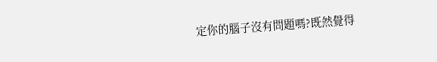定你的腦子沒有問題嗎?既然覺得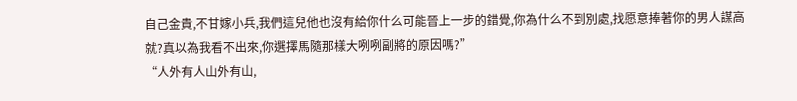自己金貴,不甘嫁小兵,我們這兒他也沒有給你什么可能晉上一步的錯覺,你為什么不到別處,找愿意捧著你的男人謀高就?真以為我看不出來,你選擇馬隨那樣大咧咧副將的原因嗎?”
“人外有人山外有山,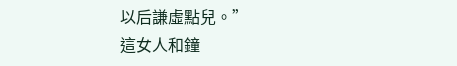以后謙虛點兒。”
這女人和鐘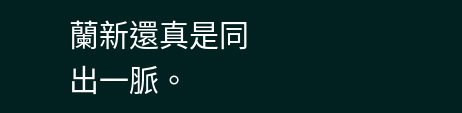蘭新還真是同出一脈。